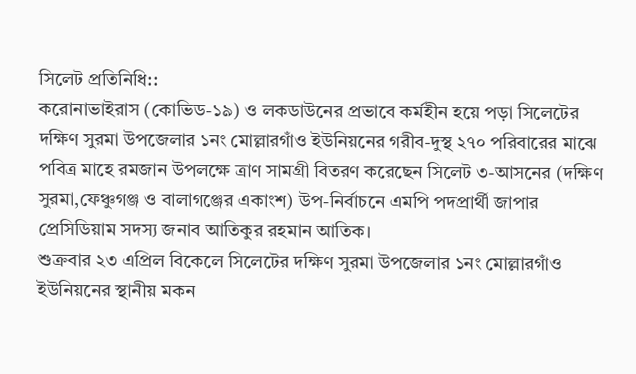সিলেট প্রতিনিধি::
করোনাভাইরাস (কোভিড-১৯) ও লকডাউনের প্রভাবে কর্মহীন হয়ে পড়া সিলেটের দক্ষিণ সুরমা উপজেলার ১নং মোল্লারগাঁও ইউনিয়নের গরীব-দুস্থ ২৭০ পরিবারের মাঝে পবিত্র মাহে রমজান উপলক্ষে ত্রাণ সামগ্রী বিতরণ করেছেন সিলেট ৩-আসনের (দক্ষিণ সুরমা,ফেঞ্চুগঞ্জ ও বালাগঞ্জের একাংশ) উপ-নির্বাচনে এমপি পদপ্রার্থী জাপার প্রেসিডিয়াম সদস্য জনাব আতিকুর রহমান আতিক।
শুক্রবার ২৩ এপ্রিল বিকেলে সিলেটের দক্ষিণ সুরমা উপজেলার ১নং মোল্লারগাঁও ইউনিয়নের স্থানীয় মকন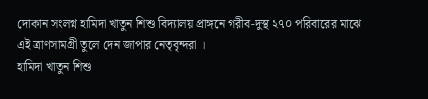দোকান সংলগ্ন হামিদা খাতুন শিশু বিদ্যালয় প্রাঙ্গনে গরীব-দুস্থ ২৭০ পরিবারের মাঝে এই ত্রাণসামগ্রী তুলে দেন জাপার নেতৃবৃন্দরা ।
হামিদা খাতুন শিশু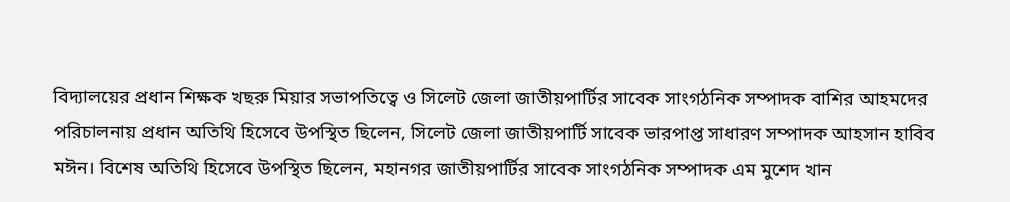বিদ্যালয়ের প্রধান শিক্ষক খছরু মিয়ার সভাপতিত্বে ও সিলেট জেলা জাতীয়পার্টির সাবেক সাংগঠনিক সম্পাদক বাশির আহমদের পরিচালনায় প্রধান অতিথি হিসেবে উপস্থিত ছিলেন, সিলেট জেলা জাতীয়পার্টি সাবেক ভারপাপ্ত সাধারণ সম্পাদক আহসান হাবিব মঈন। বিশেষ অতিথি হিসেবে উপস্থিত ছিলেন, মহানগর জাতীয়পার্টির সাবেক সাংগঠনিক সম্পাদক এম মুশেদ খান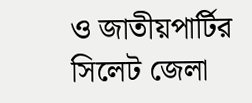ও জাতীয়পার্টির সিলেট জেলা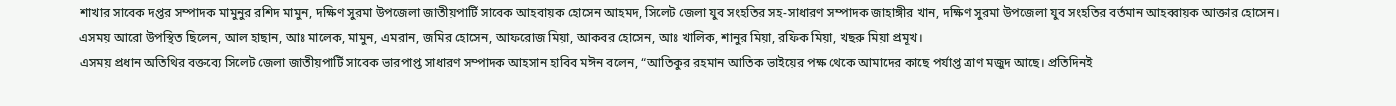শাখার সাবেক দপ্তর সম্পাদক মামুনুর রশিদ মামুন, দক্ষিণ সুরমা উপজেলা জাতীয়পার্টি সাবেক আহবায়ক হোসেন আহমদ, সিলেট জেলা যুব সংহতির সহ-সাধারণ সম্পাদক জাহাঙ্গীর খান, দক্ষিণ সুরমা উপজেলা যুব সংহতির বর্তমান আহব্বায়ক আক্তার হোসেন।
এসময় আরো উপস্থিত ছিলেন, আল হাছান, আঃ মালেক, মামুন, এমরান, জমির হোসেন, আফরোজ মিয়া, আকবর হোসেন, আঃ খালিক, শানুর মিয়া, রফিক মিয়া, খছরু মিয়া প্রমূখ।
এসময় প্রধান অতিথির বক্তব্যে সিলেট জেলা জাতীয়পার্টি সাবেক ভারপাপ্ত সাধারণ সম্পাদক আহসান হাবিব মঈন বলেন, “আতিকুর রহমান আতিক ভাইয়ের পক্ষ থেকে আমাদের কাছে পর্যাপ্ত ত্রাণ মজুদ আছে। প্রতিদিনই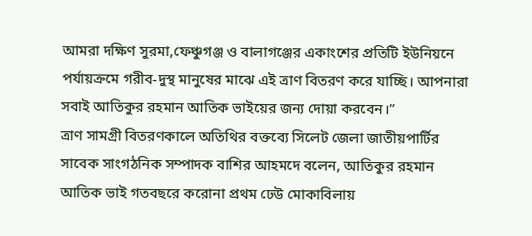আমরা দক্ষিণ সুরমা,ফেঞ্চুগঞ্জ ও বালাগঞ্জের একাংশের প্রতিটি ইউনিয়নে পর্যায়ক্রমে গরীব-দুস্থ মানুষের মাঝে এই ত্রাণ বিতরণ করে যাচ্ছি। আপনারা সবাই আতিকুর রহমান আতিক ভাইয়ের জন্য দোয়া করবেন।”
ত্রাণ সামগ্রী বিতরণকালে অতিথির বক্তব্যে সিলেট জেলা জাতীয়পার্টির সাবেক সাংগঠনিক সম্পাদক বাশির আহমদে বলেন, আতিকুর রহমান আতিক ভাই গতবছরে করোনা প্রথম ঢেউ মোকাবিলায়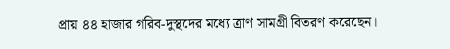প্রায় ৪৪ হাজার গরিব-দুস্থদের মধ্যে ত্রাণ সামগ্রী বিতরণ করেছেন।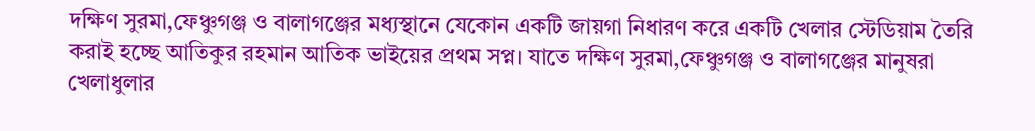দক্ষিণ সুরমা,ফেঞ্চুগঞ্জ ও বালাগঞ্জের মধ্যস্থানে যেকোন একটি জায়গা নিধারণ করে একটি খেলার স্টেডিয়াম তৈরি করাই হচ্ছে আতিকুর রহমান আতিক ভাইয়ের প্রথম সপ্ন। যাতে দক্ষিণ সুরমা,ফেঞ্চুগঞ্জ ও বালাগঞ্জের মানুষরা খেলাধুলার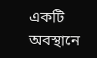একটি অবস্থানে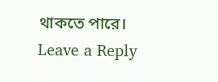থাকতে পারে।
Leave a Reply